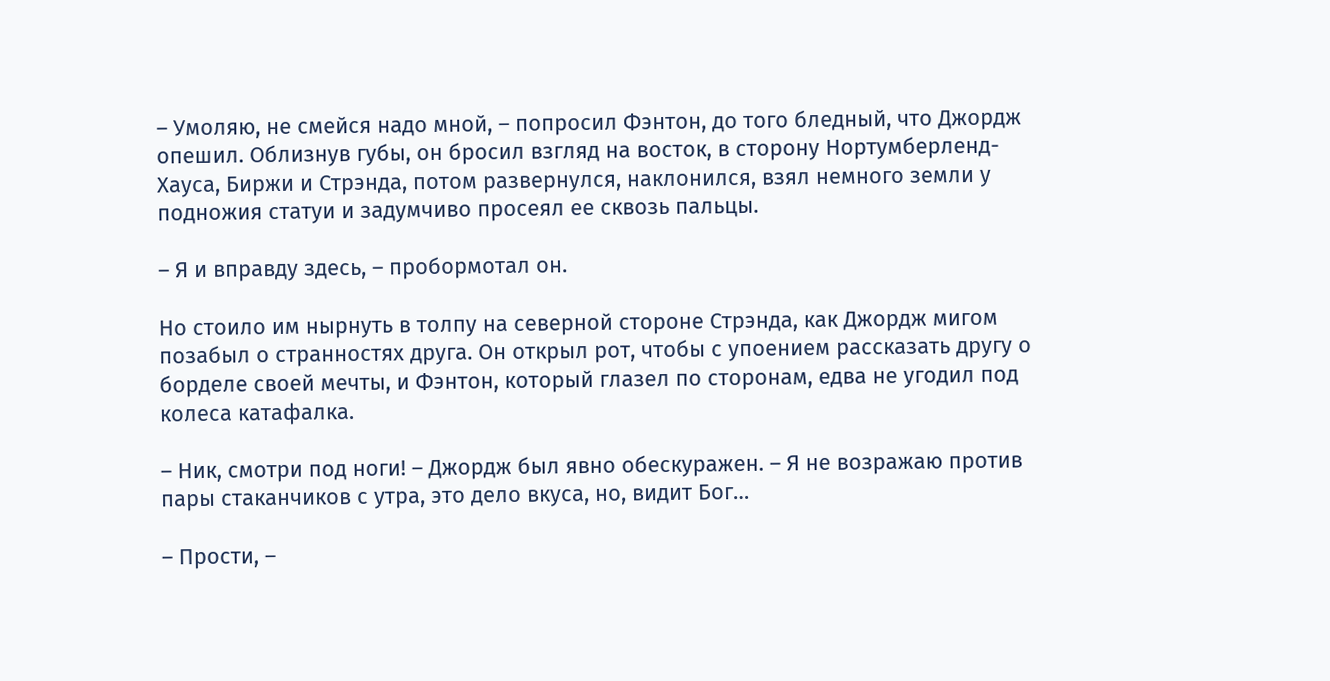– Умоляю, не смейся надо мной, – попросил Фэнтон, до того бледный, что Джордж опешил. Облизнув губы, он бросил взгляд на восток, в сторону Нортумберленд-Хауса, Биржи и Стрэнда, потом развернулся, наклонился, взял немного земли у подножия статуи и задумчиво просеял ее сквозь пальцы.

– Я и вправду здесь, – пробормотал он.

Но стоило им нырнуть в толпу на северной стороне Стрэнда, как Джордж мигом позабыл о странностях друга. Он открыл рот, чтобы с упоением рассказать другу о борделе своей мечты, и Фэнтон, который глазел по сторонам, едва не угодил под колеса катафалка.

– Ник, смотри под ноги! – Джордж был явно обескуражен. – Я не возражаю против пары стаканчиков с утра, это дело вкуса, но, видит Бог…

– Прости, –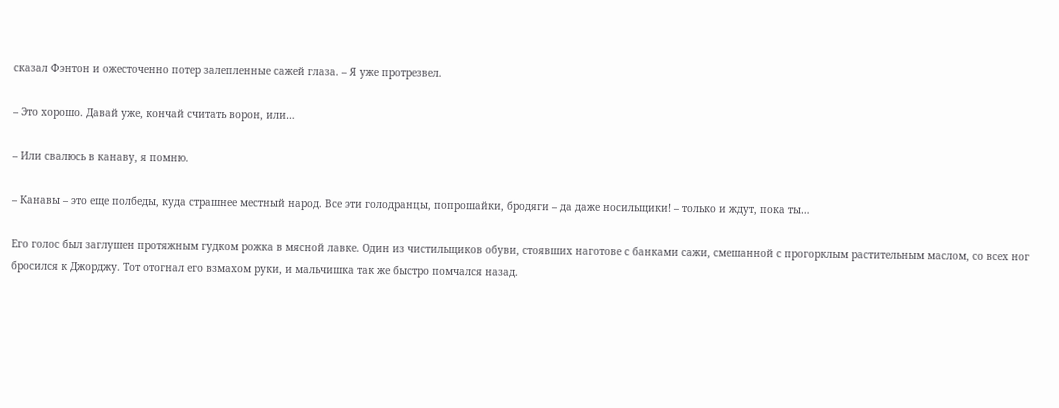сказал Фэнтон и ожесточенно потер залепленные сажей глаза. – Я уже протрезвел.

– Это хорошо. Давай уже, кончай считать ворон, или…

– Или свалюсь в канаву, я помню.

– Канавы – это еще полбеды, куда страшнее местный народ. Все эти голодранцы, попрошайки, бродяги – да даже носильщики! – только и ждут, пока ты…

Его голос был заглушен протяжным гудком рожка в мясной лавке. Один из чистильщиков обуви, стоявших наготове с банками сажи, смешанной с прогорклым растительным маслом, со всех ног бросился к Джорджу. Тот отогнал его взмахом руки, и мальчишка так же быстро помчался назад.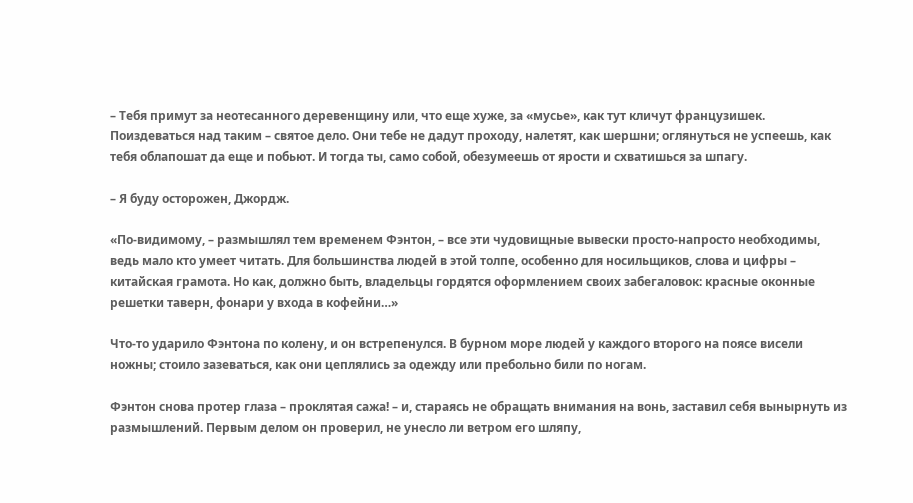– Тебя примут за неотесанного деревенщину или, что еще хуже, за «мусье», как тут кличут французишек. Поиздеваться над таким – святое дело. Они тебе не дадут проходу, налетят, как шершни; оглянуться не успеешь, как тебя облапошат да еще и побьют. И тогда ты, само собой, обезумеешь от ярости и схватишься за шпагу.

– Я буду осторожен, Джордж.

«По-видимому, – размышлял тем временем Фэнтон, – все эти чудовищные вывески просто-напросто необходимы, ведь мало кто умеет читать. Для большинства людей в этой толпе, особенно для носильщиков, слова и цифры – китайская грамота. Но как, должно быть, владельцы гордятся оформлением своих забегаловок: красные оконные решетки таверн, фонари у входа в кофейни…»

Что-то ударило Фэнтона по колену, и он встрепенулся. В бурном море людей у каждого второго на поясе висели ножны; стоило зазеваться, как они цеплялись за одежду или пребольно били по ногам.

Фэнтон снова протер глаза – проклятая сажа! – и, стараясь не обращать внимания на вонь, заставил себя вынырнуть из размышлений. Первым делом он проверил, не унесло ли ветром его шляпу,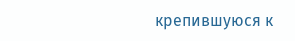крепившуюся к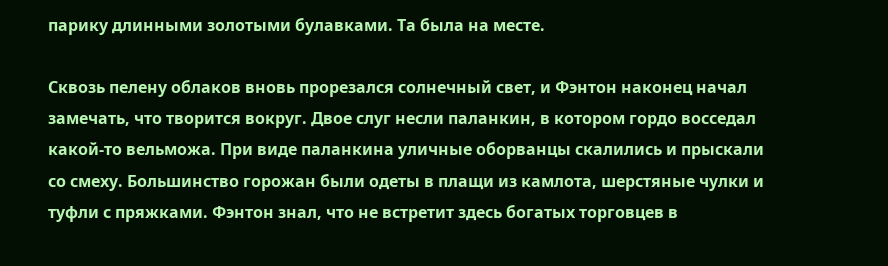парику длинными золотыми булавками. Та была на месте.

Сквозь пелену облаков вновь прорезался солнечный свет, и Фэнтон наконец начал замечать, что творится вокруг. Двое слуг несли паланкин, в котором гордо восседал какой-то вельможа. При виде паланкина уличные оборванцы скалились и прыскали со смеху. Большинство горожан были одеты в плащи из камлота, шерстяные чулки и туфли с пряжками. Фэнтон знал, что не встретит здесь богатых торговцев в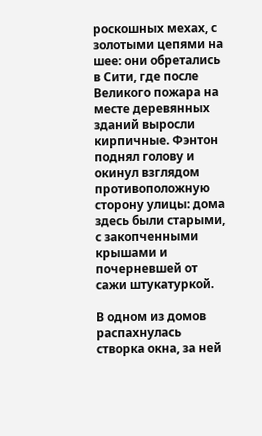роскошных мехах, с золотыми цепями на шее: они обретались в Сити, где после Великого пожара на месте деревянных зданий выросли кирпичные. Фэнтон поднял голову и окинул взглядом противоположную сторону улицы: дома здесь были старыми, с закопченными крышами и почерневшей от сажи штукатуркой.

В одном из домов распахнулась створка окна, за ней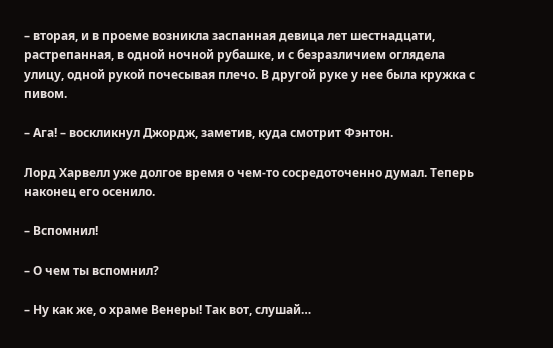– вторая, и в проеме возникла заспанная девица лет шестнадцати, растрепанная, в одной ночной рубашке, и с безразличием оглядела улицу, одной рукой почесывая плечо. В другой руке у нее была кружка с пивом.

– Ага! – воскликнул Джордж, заметив, куда смотрит Фэнтон.

Лорд Харвелл уже долгое время о чем-то сосредоточенно думал. Теперь наконец его осенило.

– Вспомнил!

– О чем ты вспомнил?

– Ну как же, о храме Венеры! Так вот, слушай…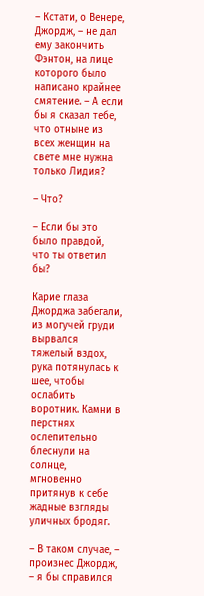– Кстати, о Венере, Джордж, – не дал ему закончить Фэнтон, на лице которого было написано крайнее смятение. – А если бы я сказал тебе, что отныне из всех женщин на свете мне нужна только Лидия?

– Что?

– Если бы это было правдой, что ты ответил бы?

Карие глаза Джорджа забегали, из могучей груди вырвался тяжелый вздох, рука потянулась к шее, чтобы ослабить воротник. Камни в перстнях ослепительно блеснули на солнце, мгновенно притянув к себе жадные взгляды уличных бродяг.

– В таком случае, – произнес Джордж, – я бы справился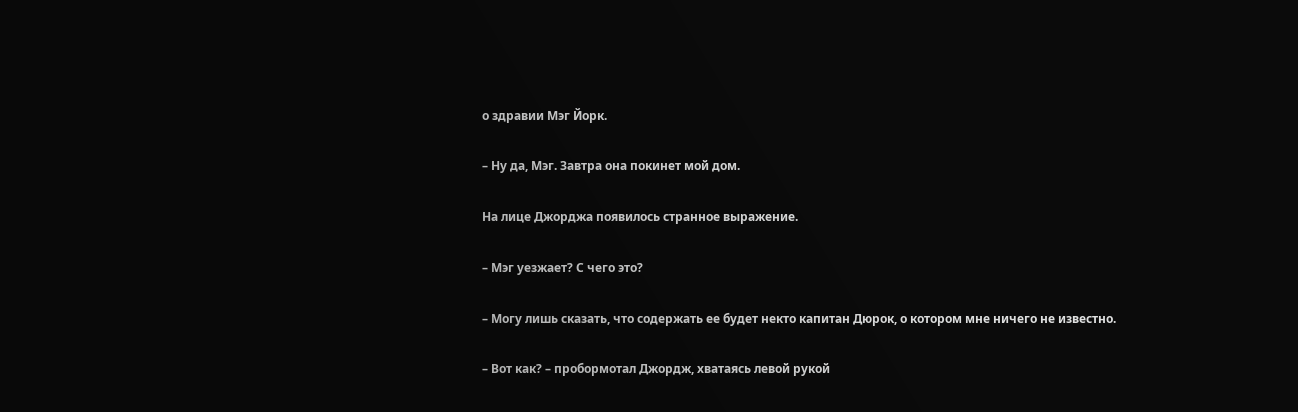о здравии Мэг Йорк.

– Ну да, Мэг. Завтра она покинет мой дом.

На лице Джорджа появилось странное выражение.

– Мэг уезжает? С чего это?

– Могу лишь сказать, что содержать ее будет некто капитан Дюрок, о котором мне ничего не известно.

– Вот как? – пробормотал Джордж, хватаясь левой рукой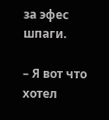за эфес шпаги.

– Я вот что хотел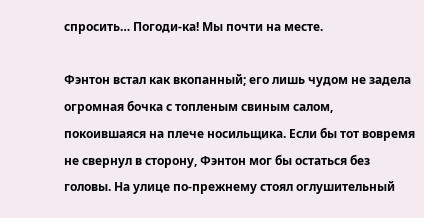спросить… Погоди-ка! Мы почти на месте.

Фэнтон встал как вкопанный; его лишь чудом не задела огромная бочка с топленым свиным салом, покоившаяся на плече носильщика. Если бы тот вовремя не свернул в сторону, Фэнтон мог бы остаться без головы. На улице по-прежнему стоял оглушительный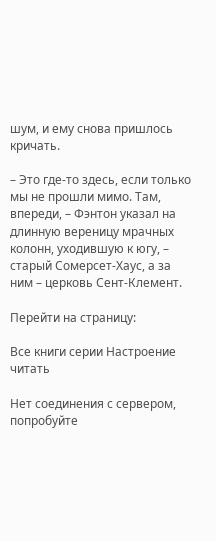шум, и ему снова пришлось кричать.

– Это где-то здесь, если только мы не прошли мимо. Там, впереди, – Фэнтон указал на длинную вереницу мрачных колонн, уходившую к югу, – старый Сомерсет-Хаус, а за ним – церковь Сент-Клемент.

Перейти на страницу:

Все книги серии Настроение читать

Нет соединения с сервером, попробуйте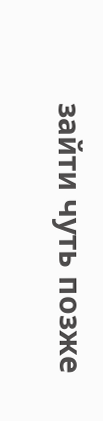зайти чуть позже